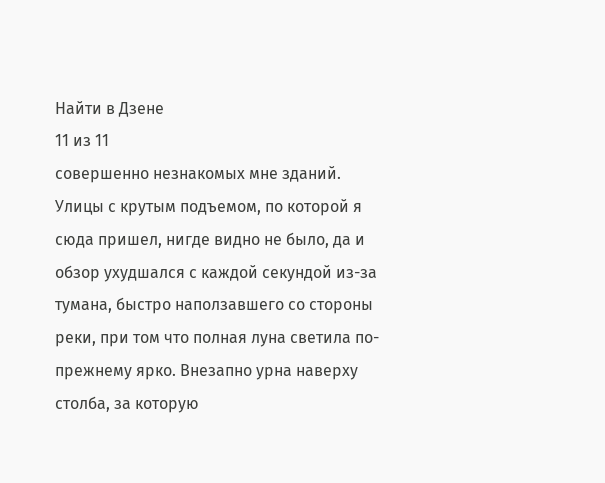Найти в Дзене
11 из 11
совершенно незнакомых мне зданий. Улицы с крутым подъемом, по которой я сюда пришел, нигде видно не было, да и обзор ухудшался с каждой секундой из-за тумана, быстро наползавшего со стороны реки, при том что полная луна светила по-прежнему ярко. Внезапно урна наверху столба, за которую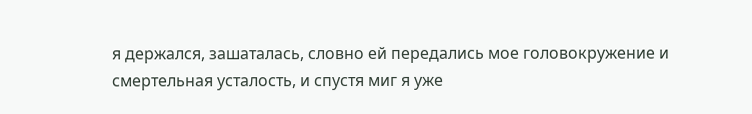я держался, зашаталась, словно ей передались мое головокружение и смертельная усталость, и спустя миг я уже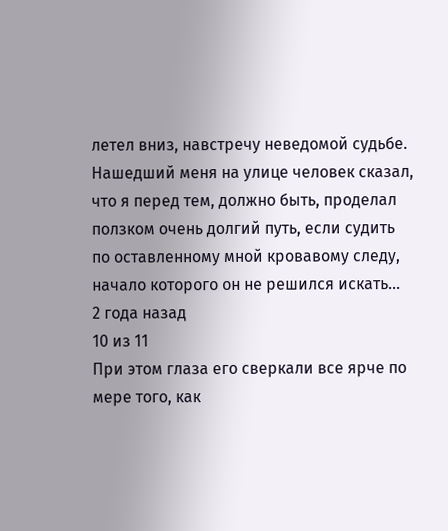летел вниз, навстречу неведомой судьбе. Нашедший меня на улице человек сказал, что я перед тем, должно быть, проделал ползком очень долгий путь, если судить по оставленному мной кровавому следу, начало которого он не решился искать...
2 года назад
10 из 11
При этом глаза его сверкали все ярче по мере того, как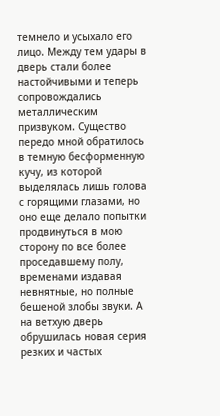темнело и усыхало его лицо. Между тем удары в дверь стали более настойчивыми и теперь сопровождались металлическим призвуком. Существо передо мной обратилось в темную бесформенную кучу, из которой выделялась лишь голова с горящими глазами, но оно еще делало попытки продвинуться в мою сторону по все более проседавшему полу, временами издавая невнятные, но полные бешеной злобы звуки. А на ветхую дверь обрушилась новая серия резких и частых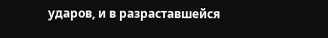ударов, и в разраставшейся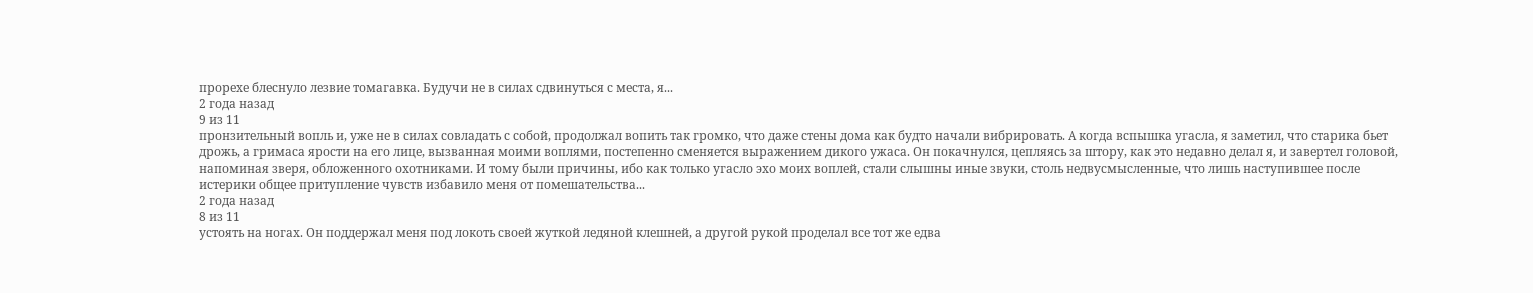прорехе блеснуло лезвие томагавка. Будучи не в силах сдвинуться с места, я...
2 года назад
9 из 11
пронзительный вопль и, уже не в силах совладать с собой, продолжал вопить так громко, что даже стены дома как будто начали вибрировать. А когда вспышка угасла, я заметил, что старика бьет дрожь, а гримаса ярости на его лице, вызванная моими воплями, постепенно сменяется выражением дикого ужаса. Он покачнулся, цепляясь за штору, как это недавно делал я, и завертел головой, напоминая зверя, обложенного охотниками. И тому были причины, ибо как только угасло эхо моих воплей, стали слышны иные звуки, столь недвусмысленные, что лишь наступившее после истерики общее притупление чувств избавило меня от помешательства...
2 года назад
8 из 11
устоять на ногах. Он поддержал меня под локоть своей жуткой ледяной клешней, а другой рукой проделал все тот же едва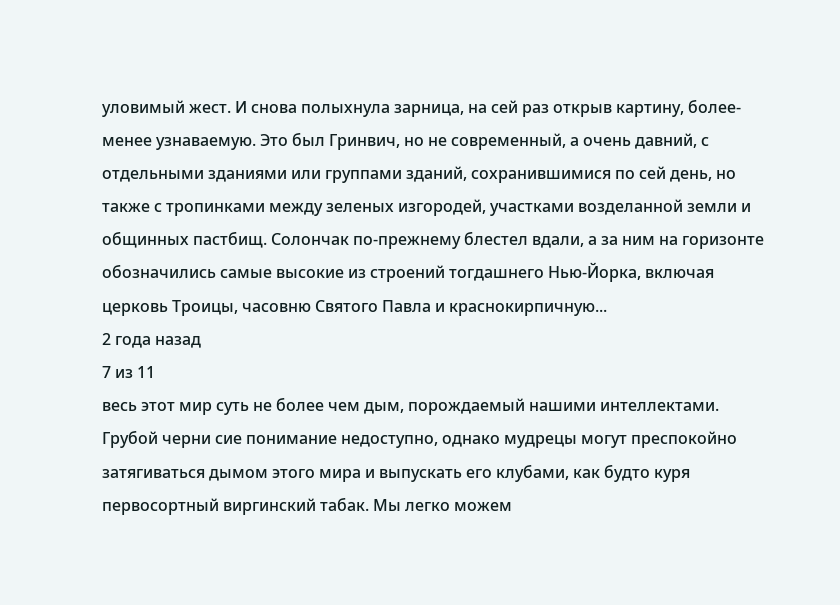уловимый жест. И снова полыхнула зарница, на сей раз открыв картину, более-менее узнаваемую. Это был Гринвич, но не современный, а очень давний, с отдельными зданиями или группами зданий, сохранившимися по сей день, но также с тропинками между зеленых изгородей, участками возделанной земли и общинных пастбищ. Солончак по-прежнему блестел вдали, а за ним на горизонте обозначились самые высокие из строений тогдашнего Нью-Йорка, включая церковь Троицы, часовню Святого Павла и краснокирпичную...
2 года назад
7 из 11
весь этот мир суть не более чем дым, порождаемый нашими интеллектами. Грубой черни сие понимание недоступно, однако мудрецы могут преспокойно затягиваться дымом этого мира и выпускать его клубами, как будто куря первосортный виргинский табак. Мы легко можем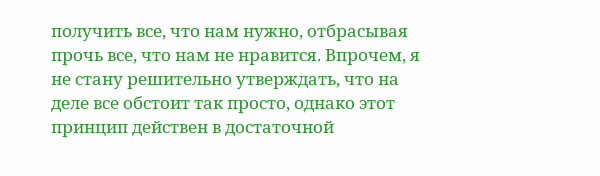получить все, что нам нужно, отбрасывая прочь все, что нам не нравится. Впрочем, я не стану решительно утверждать, что на деле все обстоит так просто, однако этот принцип действен в достаточной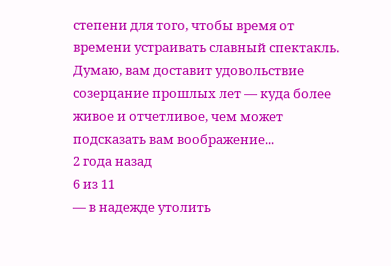степени для того, чтобы время от времени устраивать славный спектакль. Думаю, вам доставит удовольствие созерцание прошлых лет — куда более живое и отчетливое, чем может подсказать вам воображение...
2 года назад
6 из 11
— в надежде утолить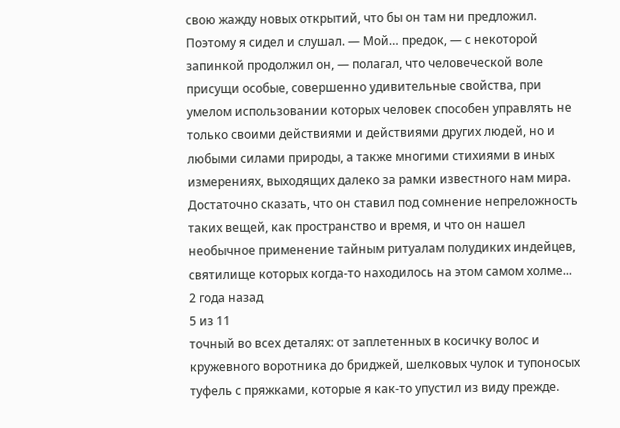свою жажду новых открытий, что бы он там ни предложил. Поэтому я сидел и слушал. — Мой… предок, — с некоторой запинкой продолжил он, — полагал, что человеческой воле присущи особые, совершенно удивительные свойства, при умелом использовании которых человек способен управлять не только своими действиями и действиями других людей, но и любыми силами природы, а также многими стихиями в иных измерениях, выходящих далеко за рамки известного нам мира. Достаточно сказать, что он ставил под сомнение непреложность таких вещей, как пространство и время, и что он нашел необычное применение тайным ритуалам полудиких индейцев, святилище которых когда-то находилось на этом самом холме...
2 года назад
5 из 11
точный во всех деталях: от заплетенных в косичку волос и кружевного воротника до бриджей, шелковых чулок и тупоносых туфель с пряжками, которые я как-то упустил из виду прежде.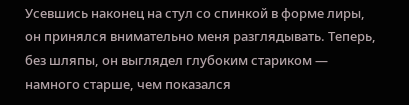Усевшись наконец на стул со спинкой в форме лиры, он принялся внимательно меня разглядывать. Теперь, без шляпы, он выглядел глубоким стариком — намного старше, чем показался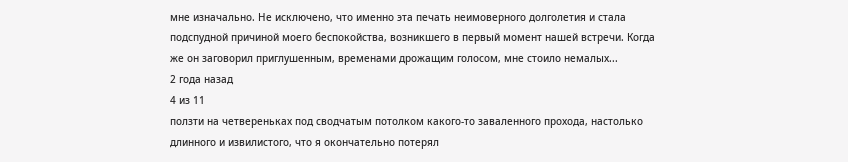мне изначально. Не исключено, что именно эта печать неимоверного долголетия и стала подспудной причиной моего беспокойства, возникшего в первый момент нашей встречи. Когда же он заговорил приглушенным, временами дрожащим голосом, мне стоило немалых...
2 года назад
4 из 11
ползти на четвереньках под сводчатым потолком какого-то заваленного прохода, настолько длинного и извилистого, что я окончательно потерял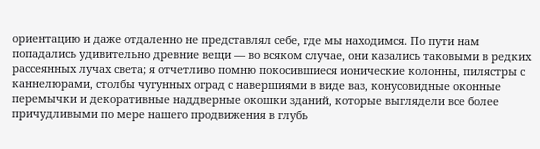ориентацию и даже отдаленно не представлял себе, где мы находимся. По пути нам попадались удивительно древние вещи — во всяком случае, они казались таковыми в редких рассеянных лучах света; я отчетливо помню покосившиеся ионические колонны, пилястры с каннелюрами, столбы чугунных оград с навершиями в виде ваз, конусовидные оконные перемычки и декоративные наддверные окошки зданий, которые выглядели все более причудливыми по мере нашего продвижения в глубь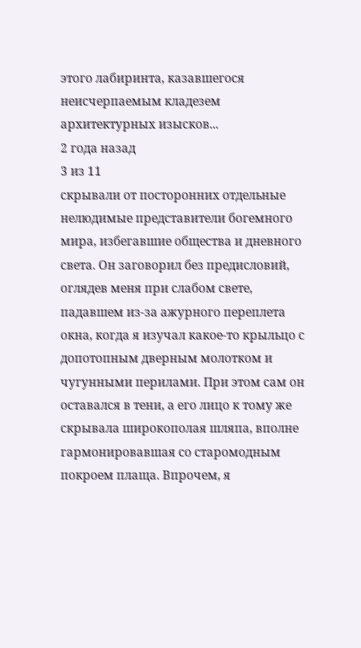этого лабиринта, казавшегося неисчерпаемым кладезем архитектурных изысков...
2 года назад
3 из 11
скрывали от посторонних отдельные нелюдимые представители богемного мира, избегавшие общества и дневного света. Он заговорил без предисловий, оглядев меня при слабом свете, падавшем из-за ажурного переплета окна, когда я изучал какое-то крыльцо с допотопным дверным молотком и чугунными перилами. При этом сам он оставался в тени, а его лицо к тому же скрывала широкополая шляпа, вполне гармонировавшая со старомодным покроем плаща. Впрочем, я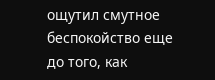ощутил смутное беспокойство еще до того, как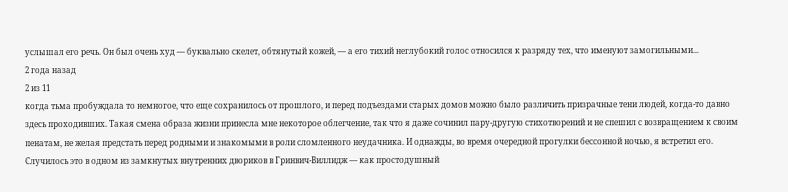услышал его речь. Он был очень худ — буквально скелет, обтянутый кожей, — а его тихий неглубокий голос относился к разряду тех, что именуют замогильными...
2 года назад
2 из 11
когда тьма пробуждала то немногое, что еще сохранилось от прошлого, и перед подъездами старых домов можно было различить призрачные тени людей, когда-то давно здесь проходивших. Такая смена образа жизни принесла мне некоторое облегчение, так что я даже сочинил пару-другую стихотворений и не спешил с возвращением к своим пенатам, не желая предстать перед родными и знакомыми в роли сломленного неудачника. И однажды, во время очередной прогулки бессонной ночью, я встретил его. Случилось это в одном из замкнутых внутренних двориков в Гринвич-Виллидж — как простодушный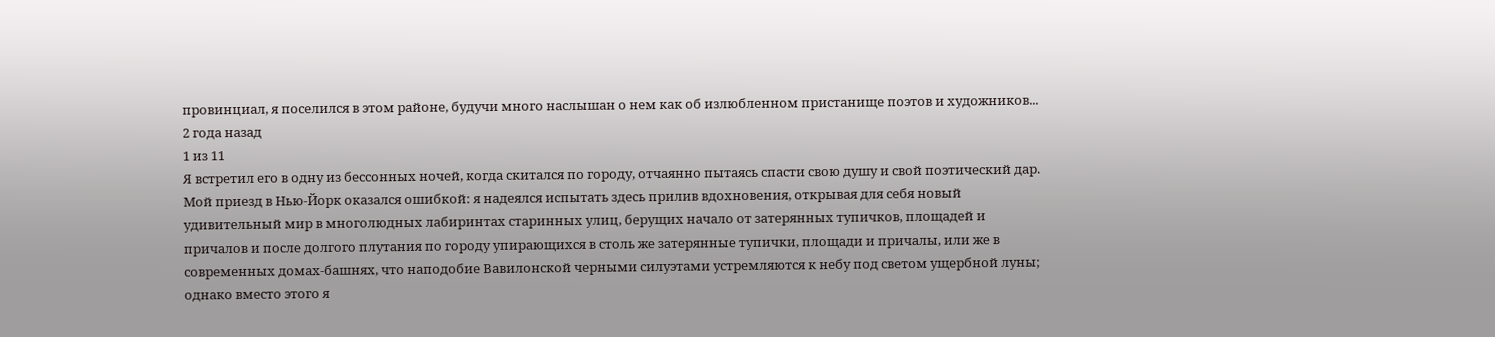провинциал, я поселился в этом районе, будучи много наслышан о нем как об излюбленном пристанище поэтов и художников...
2 года назад
1 из 11
Я встретил его в одну из бессонных ночей, когда скитался по городу, отчаянно пытаясь спасти свою душу и свой поэтический дар. Мой приезд в Нью-Йорк оказался ошибкой: я надеялся испытать здесь прилив вдохновения, открывая для себя новый удивительный мир в многолюдных лабиринтах старинных улиц, берущих начало от затерянных тупичков, площадей и причалов и после долгого плутания по городу упирающихся в столь же затерянные тупички, площади и причалы, или же в современных домах-башнях, что наподобие Вавилонской черными силуэтами устремляются к небу под светом ущербной луны; однако вместо этого я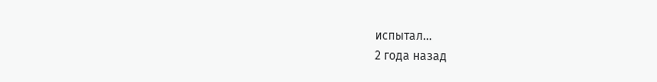испытал...
2 года назад